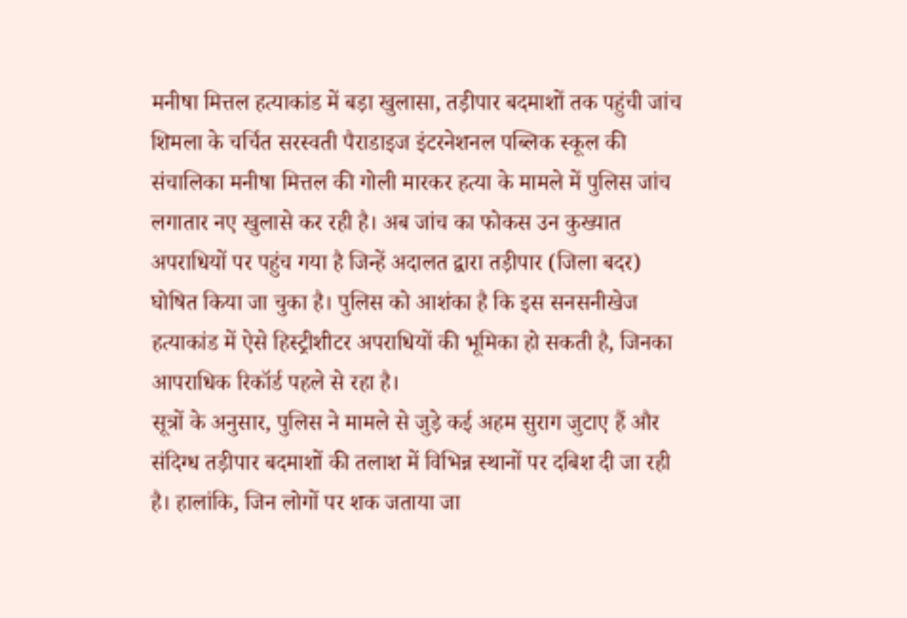मनीषा मित्तल हत्याकांड में बड़ा खुलासा, तड़ीपार बदमाशों तक पहुंची जांच
शिमला के चर्चित सरस्वती पैराडाइज इंटरनेशनल पब्लिक स्कूल की संचालिका मनीषा मित्तल की गोली मारकर हत्या के मामले में पुलिस जांच लगातार नए खुलासे कर रही है। अब जांच का फोकस उन कुख्यात अपराधियों पर पहुंच गया है जिन्हें अदालत द्वारा तड़ीपार (जिला बदर) घोषित किया जा चुका है। पुलिस को आशंका है कि इस सनसनीखेज हत्याकांड में ऐसे हिस्ट्रीशीटर अपराधियों की भूमिका हो सकती है, जिनका आपराधिक रिकॉर्ड पहले से रहा है।
सूत्रों के अनुसार, पुलिस ने मामले से जुड़े कई अहम सुराग जुटाए हैं और संदिग्ध तड़ीपार बदमाशों की तलाश में विभिन्न स्थानों पर दबिश दी जा रही है। हालांकि, जिन लोगों पर शक जताया जा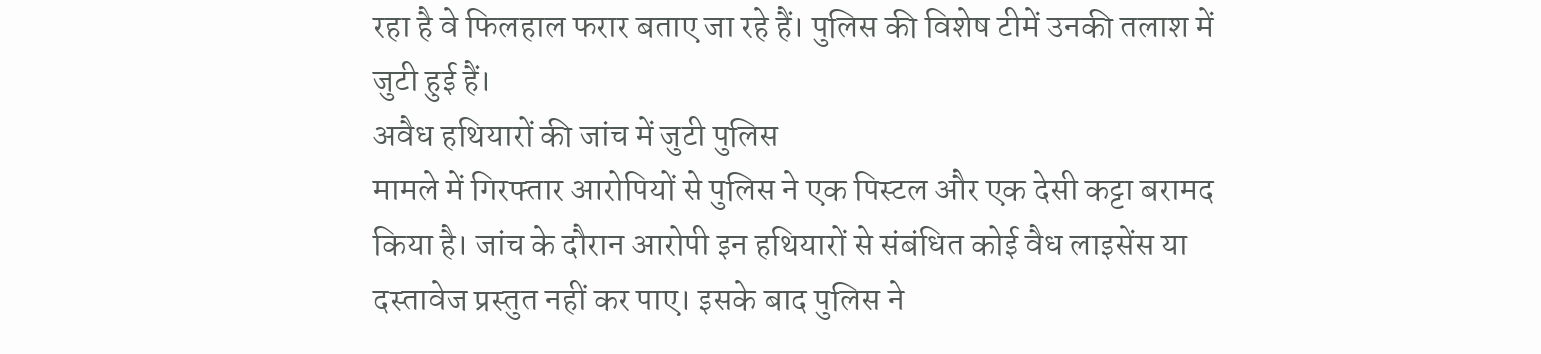रहा है वे फिलहाल फरार बताए जा रहे हैं। पुलिस की विशेष टीमें उनकी तलाश में जुटी हुई हैं।
अवैध हथियारों की जांच में जुटी पुलिस
मामले में गिरफ्तार आरोपियों से पुलिस ने एक पिस्टल और एक देसी कट्टा बरामद किया है। जांच के दौरान आरोपी इन हथियारों से संबंधित कोई वैध लाइसेंस या दस्तावेज प्रस्तुत नहीं कर पाए। इसके बाद पुलिस ने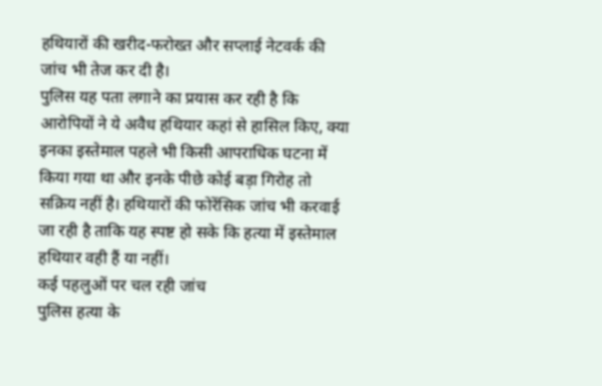हथियारों की खरीद-फरोख्त और सप्लाई नेटवर्क की जांच भी तेज कर दी है।
पुलिस यह पता लगाने का प्रयास कर रही है कि आरोपियों ने ये अवैध हथियार कहां से हासिल किए, क्या इनका इस्तेमाल पहले भी किसी आपराधिक घटना में किया गया था और इनके पीछे कोई बड़ा गिरोह तो सक्रिय नहीं है। हथियारों की फोरेंसिक जांच भी करवाई जा रही है ताकि यह स्पष्ट हो सके कि हत्या में इस्तेमाल हथियार वही हैं या नहीं।
कई पहलुओं पर चल रही जांच
पुलिस हत्या के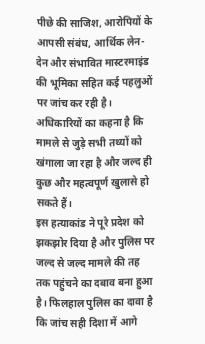पीछे की साजिश, आरोपियों के आपसी संबंध, आर्थिक लेन-देन और संभावित मास्टरमाइंड की भूमिका सहित कई पहलुओं पर जांच कर रही है। अधिकारियों का कहना है कि मामले से जुड़े सभी तथ्यों को खंगाला जा रहा है और जल्द ही कुछ और महत्वपूर्ण खुलासे हो सकते हैं।
इस हत्याकांड ने पूरे प्रदेश को झकझोर दिया है और पुलिस पर जल्द से जल्द मामले की तह तक पहुंचने का दबाव बना हुआ है। फिलहाल पुलिस का दावा है कि जांच सही दिशा में आगे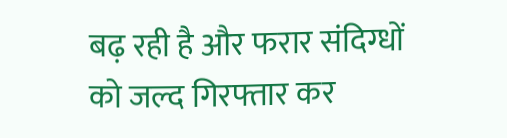बढ़ रही है और फरार संदिग्धों को जल्द गिरफ्तार कर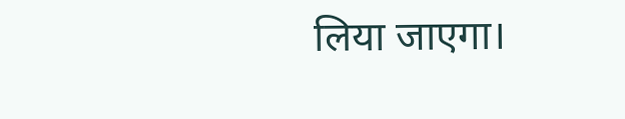लिया जाएगा।